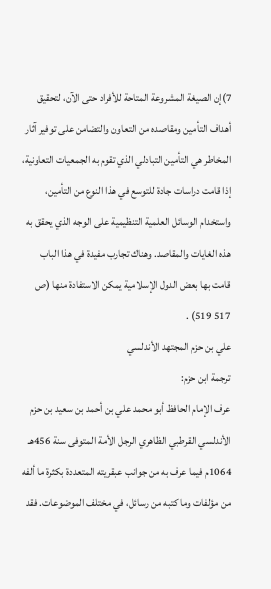7)إن الصيغة المشروعة المتاحة للأفراد حتى الآن، لتحقيق أهداف التأمين ومقاصده من التعاون والتضامن على توفير آثار المخاطر هي التأمين التبادلي الذي تقوم به الجمعيات التعاونية، إذا قامت دراسات جادة للتوسع في هذا النوع من التأمين، واستخدام الوسائل العلمية التنظيمية على الوجه الذي يحقق به هذه الغايات والمقاصد. وهناك تجارب مفيدة في هذا الباب قامت بها بعض الدول الإسلامية يمكن الاستفادة منها (ص 517 519) .
علي بن حزم المجتهد الأندلسي
ترجمة ابن حزم:
عرف الإمام الحافظ أبو محمد علي بن أحمد بن سعيد بن حزم الأندلسي القرطبي الظاهري الرجل الأمة المتوفى سنة 456هـ 1064م فيما عرف به من جوانب عبقريته المتعددة بكثرة ما ألفه من مؤلفات وما كتبه من رسائل، في مختلف الموضوعات. فقد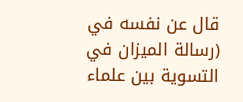قال عن نفسه في (رسالة الميزان في التسوية بين علماء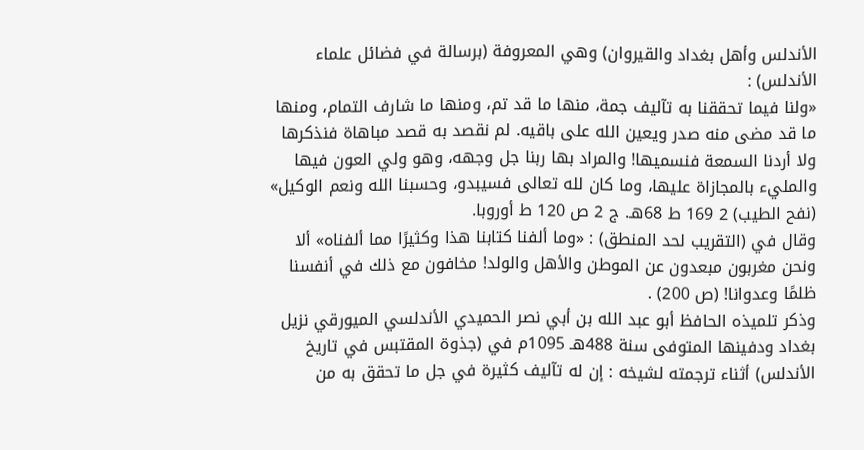الأندلس وأهل بغداد والقيروان) وهي المعروفة (برسالة في فضائل علماء الأندلس) :
«ولنا فيما تحققنا به تآليف جمة، منها ما قد تم، ومنها ما شارف التمام، ومنها ما قد مضى منه صدر ويعين الله على باقيه. لم نقصد به قصد مباهاة فنذكرها ولا أردنا السمعة فنسميها! والمراد بها ربنا جل وجهه، وهو ولي العون فيها والمليء بالمجازاة عليها، وما كان لله تعالى فسيبدو، وحسبنا الله ونعم الوكيل» (نفح الطيب) 2 169 ط 68هـ. ج 2 ص 120 ط أوروبا.
وقال في (التقريب لحد المنطق) : «وما ألفنا كتابنا هذا وكثيرًا مما ألفناه» ألا ونحن مغربون مبعدون عن الموطن والأهل والولد! مخافون مع ذلك في أنفسنا ظلمًا وعدوانا! (ص 200) .
وذكر تلميذه الحافظ أبو عبد الله بن أبي نصر الحميدي الأندلسي الميورقي نزيل بغداد ودفينها المتوفى سنة 488هـ 1095م في (جذوة المقتبس في تاريخ الأندلس) أثناء ترجمته لشيخه : إن له تآليف كثيرة في جل ما تحقق به من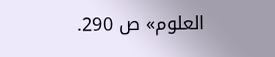العلوم» ص 290.